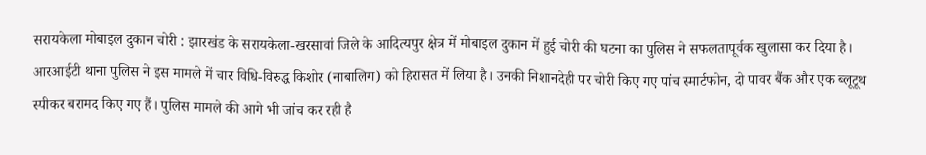सरायकेला मोबाइल दुकान चोरी : झारखंड के सरायकेला-खरसावां जिले के आदित्यपुर क्षेत्र में मोबाइल दुकान में हुई चोरी की घटना का पुलिस ने सफलतापूर्वक खुलासा कर दिया है। आरआईटी थाना पुलिस ने इस मामले में चार विधि-विरुद्ध किशोर (नाबालिग) को हिरासत में लिया है। उनकी निशानदेही पर चोरी किए गए पांच स्मार्टफोन, दो पावर बैंक और एक ब्लूटूथ स्पीकर बरामद किए गए हैं। पुलिस मामले की आगे भी जांच कर रही है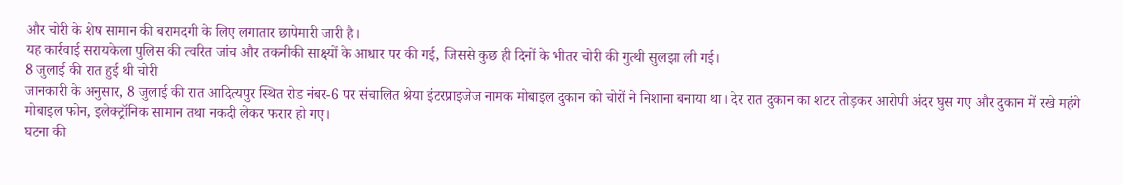और चोरी के शेष सामान की बरामदगी के लिए लगातार छापेमारी जारी है।
यह कार्रवाई सरायकेला पुलिस की त्वरित जांच और तकनीकी साक्ष्यों के आधार पर की गई, जिससे कुछ ही दिनों के भीतर चोरी की गुत्थी सुलझा ली गई।
8 जुलाई की रात हुई थी चोरी
जानकारी के अनुसार, 8 जुलाई की रात आदित्यपुर स्थित रोड नंबर-6 पर संचालित श्रेया इंटरप्राइजेज नामक मोबाइल दुकान को चोरों ने निशाना बनाया था। देर रात दुकान का शटर तोड़कर आरोपी अंदर घुस गए और दुकान में रखे महंगे मोबाइल फोन, इलेक्ट्रॉनिक सामान तथा नकदी लेकर फरार हो गए।
घटना की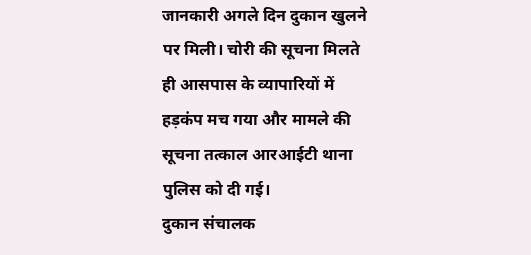जानकारी अगले दिन दुकान खुलने पर मिली। चोरी की सूचना मिलते ही आसपास के व्यापारियों में हड़कंप मच गया और मामले की सूचना तत्काल आरआईटी थाना पुलिस को दी गई।
दुकान संचालक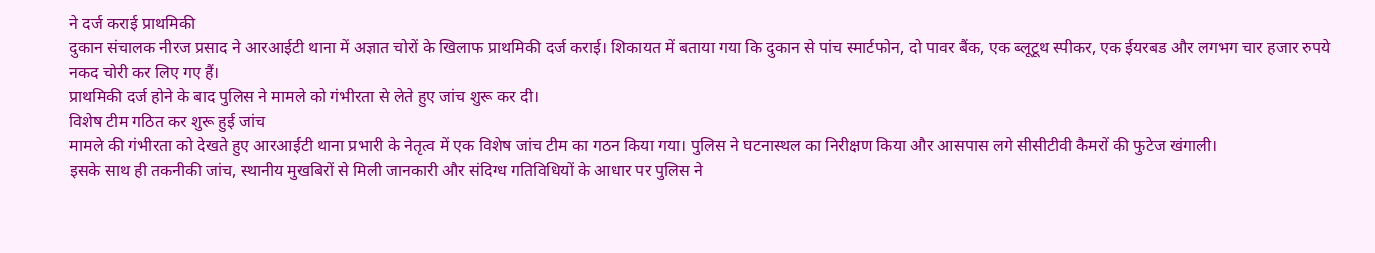ने दर्ज कराई प्राथमिकी
दुकान संचालक नीरज प्रसाद ने आरआईटी थाना में अज्ञात चोरों के खिलाफ प्राथमिकी दर्ज कराई। शिकायत में बताया गया कि दुकान से पांच स्मार्टफोन, दो पावर बैंक, एक ब्लूटूथ स्पीकर, एक ईयरबड और लगभग चार हजार रुपये नकद चोरी कर लिए गए हैं।
प्राथमिकी दर्ज होने के बाद पुलिस ने मामले को गंभीरता से लेते हुए जांच शुरू कर दी।
विशेष टीम गठित कर शुरू हुई जांच
मामले की गंभीरता को देखते हुए आरआईटी थाना प्रभारी के नेतृत्व में एक विशेष जांच टीम का गठन किया गया। पुलिस ने घटनास्थल का निरीक्षण किया और आसपास लगे सीसीटीवी कैमरों की फुटेज खंगाली।
इसके साथ ही तकनीकी जांच, स्थानीय मुखबिरों से मिली जानकारी और संदिग्ध गतिविधियों के आधार पर पुलिस ने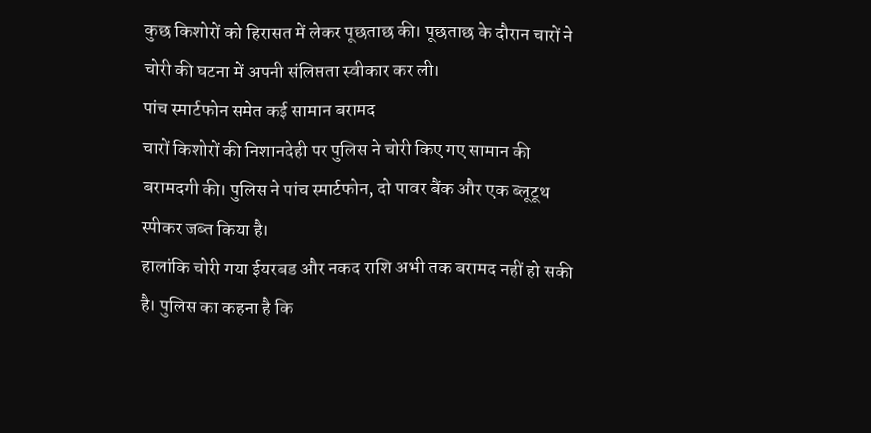कुछ किशोरों को हिरासत में लेकर पूछताछ की। पूछताछ के दौरान चारों ने चोरी की घटना में अपनी संलिप्तता स्वीकार कर ली।
पांच स्मार्टफोन समेत कई सामान बरामद
चारों किशोरों की निशानदेही पर पुलिस ने चोरी किए गए सामान की बरामदगी की। पुलिस ने पांच स्मार्टफोन, दो पावर बैंक और एक ब्लूटूथ स्पीकर जब्त किया है।
हालांकि चोरी गया ईयरबड और नकद राशि अभी तक बरामद नहीं हो सकी है। पुलिस का कहना है कि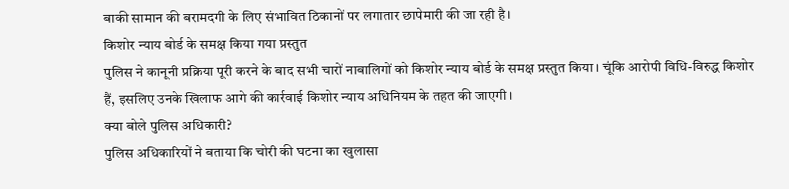बाकी सामान की बरामदगी के लिए संभावित ठिकानों पर लगातार छापेमारी की जा रही है।
किशोर न्याय बोर्ड के समक्ष किया गया प्रस्तुत
पुलिस ने कानूनी प्रक्रिया पूरी करने के बाद सभी चारों नाबालिगों को किशोर न्याय बोर्ड के समक्ष प्रस्तुत किया। चूंकि आरोपी विधि-विरुद्ध किशोर हैं, इसलिए उनके खिलाफ आगे की कार्रवाई किशोर न्याय अधिनियम के तहत की जाएगी।
क्या बोले पुलिस अधिकारी?
पुलिस अधिकारियों ने बताया कि चोरी की घटना का खुलासा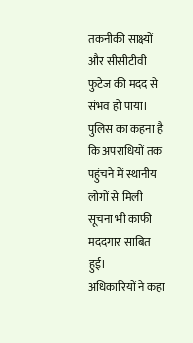तकनीकी साक्ष्यों और सीसीटीवी फुटेज की मदद से संभव हो पाया। पुलिस का कहना है कि अपराधियों तक पहुंचने में स्थानीय लोगों से मिली सूचना भी काफी मददगार साबित हुई।
अधिकारियों ने कहा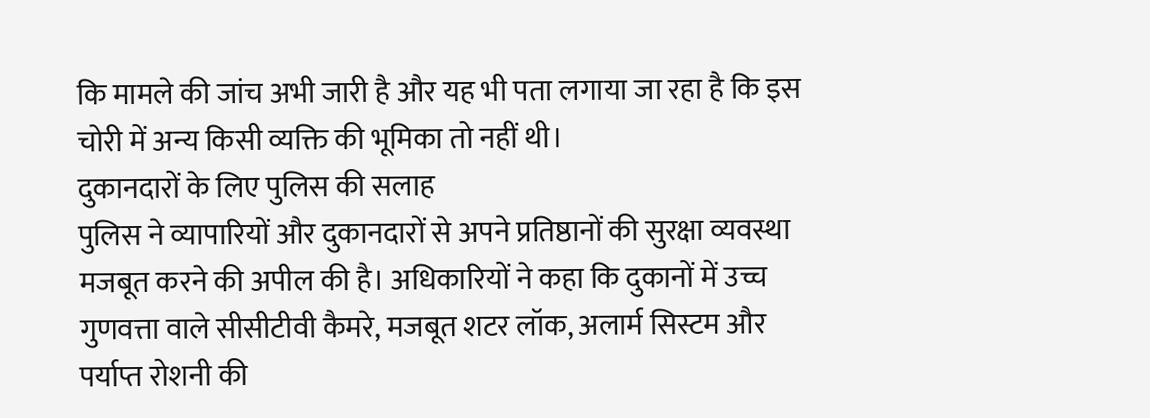कि मामले की जांच अभी जारी है और यह भी पता लगाया जा रहा है कि इस चोरी में अन्य किसी व्यक्ति की भूमिका तो नहीं थी।
दुकानदारों के लिए पुलिस की सलाह
पुलिस ने व्यापारियों और दुकानदारों से अपने प्रतिष्ठानों की सुरक्षा व्यवस्था मजबूत करने की अपील की है। अधिकारियों ने कहा कि दुकानों में उच्च गुणवत्ता वाले सीसीटीवी कैमरे, मजबूत शटर लॉक, अलार्म सिस्टम और पर्याप्त रोशनी की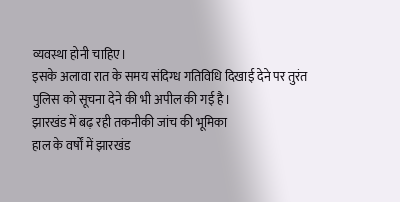व्यवस्था होनी चाहिए।
इसके अलावा रात के समय संदिग्ध गतिविधि दिखाई देने पर तुरंत पुलिस को सूचना देने की भी अपील की गई है।
झारखंड में बढ़ रही तकनीकी जांच की भूमिका
हाल के वर्षों में झारखंड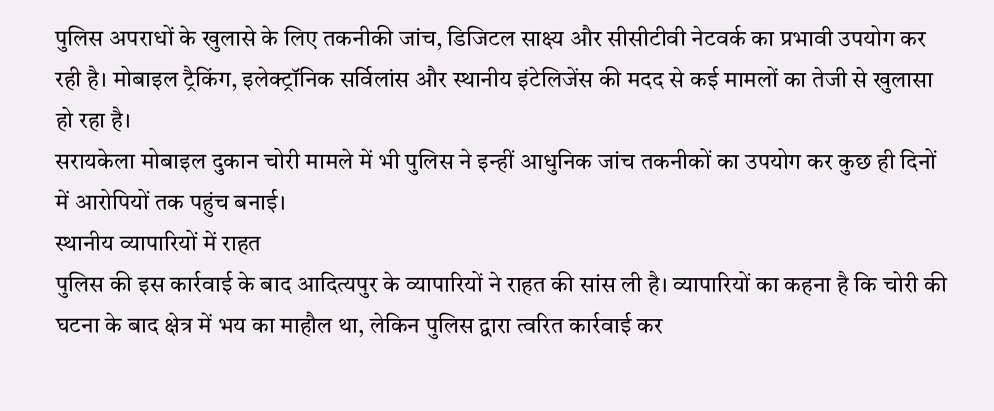पुलिस अपराधों के खुलासे के लिए तकनीकी जांच, डिजिटल साक्ष्य और सीसीटीवी नेटवर्क का प्रभावी उपयोग कर रही है। मोबाइल ट्रैकिंग, इलेक्ट्रॉनिक सर्विलांस और स्थानीय इंटेलिजेंस की मदद से कई मामलों का तेजी से खुलासा हो रहा है।
सरायकेला मोबाइल दुकान चोरी मामले में भी पुलिस ने इन्हीं आधुनिक जांच तकनीकों का उपयोग कर कुछ ही दिनों में आरोपियों तक पहुंच बनाई।
स्थानीय व्यापारियों में राहत
पुलिस की इस कार्रवाई के बाद आदित्यपुर के व्यापारियों ने राहत की सांस ली है। व्यापारियों का कहना है कि चोरी की घटना के बाद क्षेत्र में भय का माहौल था, लेकिन पुलिस द्वारा त्वरित कार्रवाई कर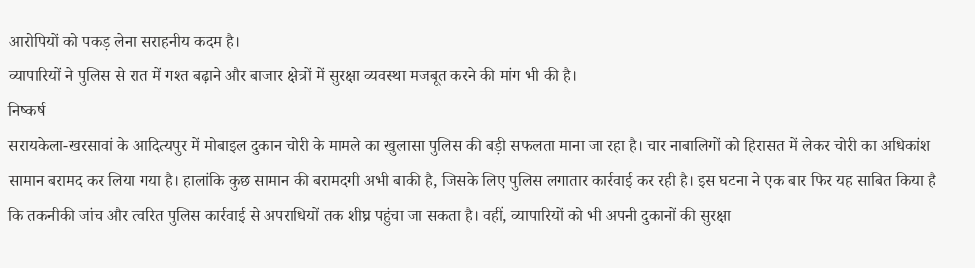आरोपियों को पकड़ लेना सराहनीय कदम है।
व्यापारियों ने पुलिस से रात में गश्त बढ़ाने और बाजार क्षेत्रों में सुरक्षा व्यवस्था मजबूत करने की मांग भी की है।
निष्कर्ष
सरायकेला-खरसावां के आदित्यपुर में मोबाइल दुकान चोरी के मामले का खुलासा पुलिस की बड़ी सफलता माना जा रहा है। चार नाबालिगों को हिरासत में लेकर चोरी का अधिकांश सामान बरामद कर लिया गया है। हालांकि कुछ सामान की बरामदगी अभी बाकी है, जिसके लिए पुलिस लगातार कार्रवाई कर रही है। इस घटना ने एक बार फिर यह साबित किया है कि तकनीकी जांच और त्वरित पुलिस कार्रवाई से अपराधियों तक शीघ्र पहुंचा जा सकता है। वहीं, व्यापारियों को भी अपनी दुकानों की सुरक्षा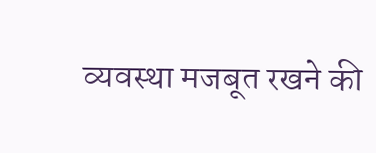व्यवस्था मजबूत रखने की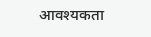आवश्यकता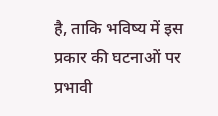है, ताकि भविष्य में इस प्रकार की घटनाओं पर प्रभावी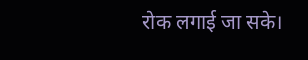रोक लगाई जा सके।